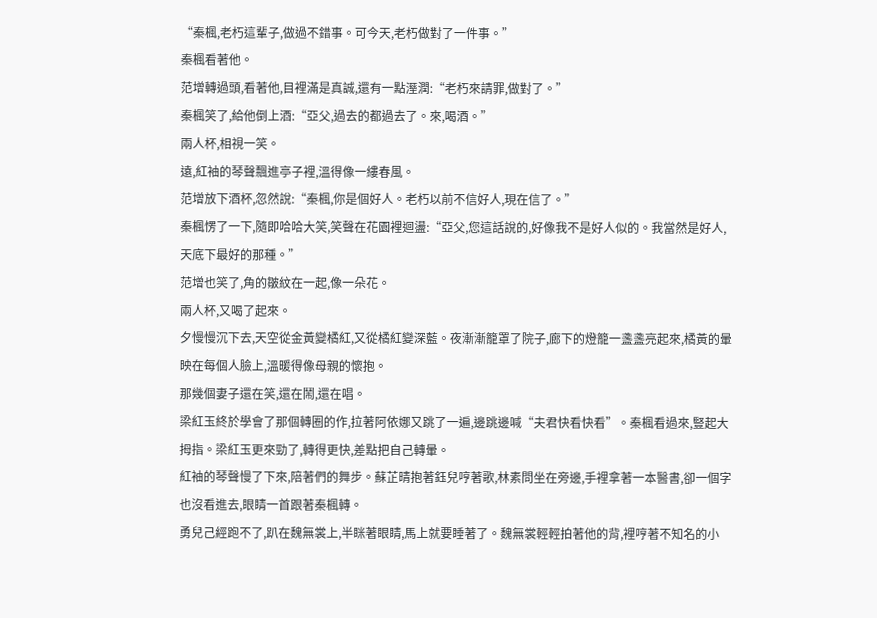“秦楓,老朽這輩子,做過不錯事。可今天,老朽做對了一件事。”
秦楓看著他。
范增轉過頭,看著他,目裡滿是真誠,還有一點溼潤:“老朽來請罪,做對了。”
秦楓笑了,給他倒上酒:“亞父,過去的都過去了。來,喝酒。”
兩人杯,相視一笑。
遠,紅袖的琴聲飄進亭子裡,溫得像一縷春風。
范增放下酒杯,忽然說:“秦楓,你是個好人。老朽以前不信好人,現在信了。”
秦楓愣了一下,隨即哈哈大笑,笑聲在花園裡迴盪:“亞父,您這話說的,好像我不是好人似的。我當然是好人,天底下最好的那種。”
范增也笑了,角的皺紋在一起,像一朵花。
兩人杯,又喝了起來。
夕慢慢沉下去,天空從金黃變橘紅,又從橘紅變深藍。夜漸漸籠罩了院子,廊下的燈籠一盞盞亮起來,橘黃的暈映在每個人臉上,溫暖得像母親的懷抱。
那幾個妻子還在笑,還在鬧,還在唱。
梁紅玉終於學會了那個轉圈的作,拉著阿依娜又跳了一遍,邊跳邊喊“夫君快看快看”。秦楓看過來,豎起大拇指。梁紅玉更來勁了,轉得更快,差點把自己轉暈。
紅袖的琴聲慢了下來,陪著們的舞步。蘇芷晴抱著鈺兒哼著歌,林素問坐在旁邊,手裡拿著一本醫書,卻一個字也沒看進去,眼睛一首跟著秦楓轉。
勇兒己經跑不了,趴在魏無裳上,半眯著眼睛,馬上就要睡著了。魏無裳輕輕拍著他的背,裡哼著不知名的小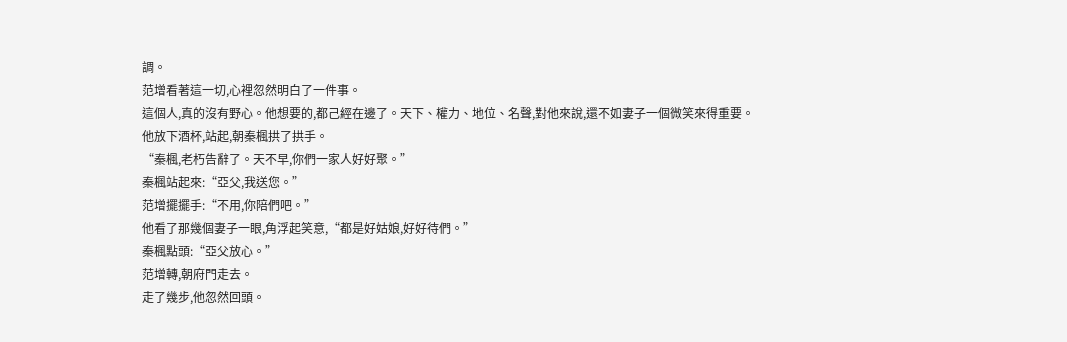調。
范增看著這一切,心裡忽然明白了一件事。
這個人,真的沒有野心。他想要的,都己經在邊了。天下、權力、地位、名聲,對他來說,還不如妻子一個微笑來得重要。
他放下酒杯,站起,朝秦楓拱了拱手。
“秦楓,老朽告辭了。天不早,你們一家人好好聚。”
秦楓站起來:“亞父,我送您。”
范增擺擺手:“不用,你陪們吧。”
他看了那幾個妻子一眼,角浮起笑意,“都是好姑娘,好好待們。”
秦楓點頭:“亞父放心。”
范增轉,朝府門走去。
走了幾步,他忽然回頭。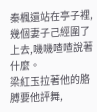秦楓還站在亭子裡,幾個妻子己經圍了上去,嘰嘰喳喳說著什麼。
梁紅玉拉著他的胳膊要他評舞,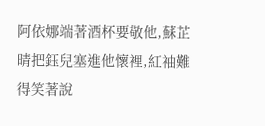阿依娜端著酒杯要敬他,蘇芷晴把鈺兒塞進他懷裡,紅袖難得笑著說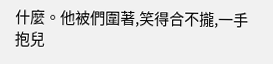什麼。他被們圍著,笑得合不攏,一手抱兒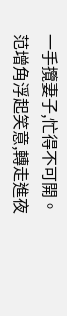一手攬妻子,忙得不可開。
范增角浮起笑意,轉走進夜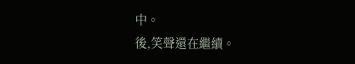中。
後,笑聲還在繼續。